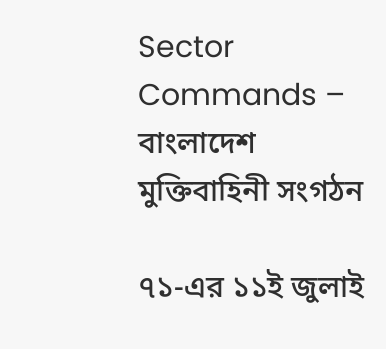Sector Commands – বাংলাদেশ মুক্তিবাহিনী সংগঠন

৭১-এর ১১ই জুলাই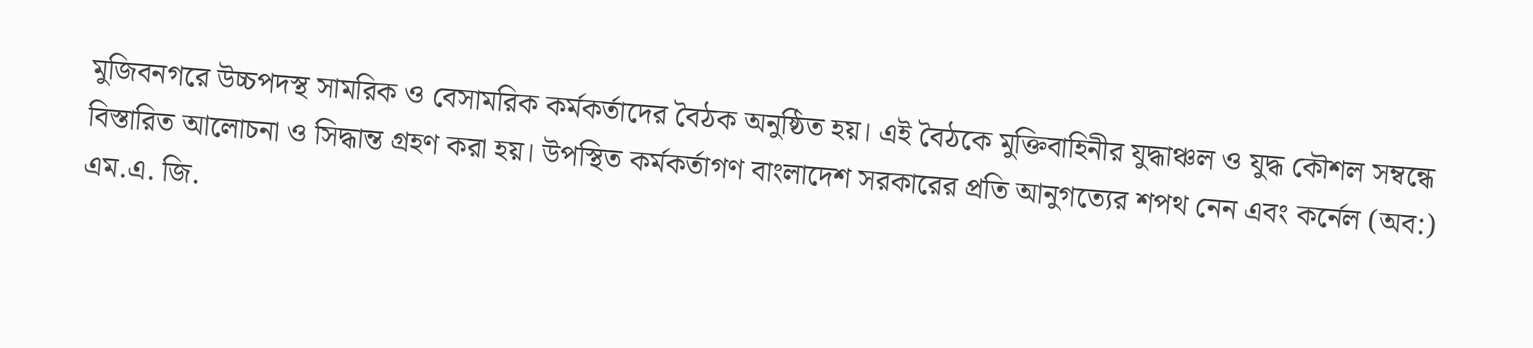মুজিবনগরে উচ্চপদস্থ সামরিক ও বেসামরিক কর্মকর্তাদের বৈঠক অনুষ্ঠিত হয়। এই বৈঠকে মুক্তিবাহিনীর যুদ্ধাঞ্চল ও যুদ্ধ কৌশল সম্বন্ধে বিস্তারিত আলোচনা ও সিদ্ধান্ত গ্রহণ করা হয়। উপস্থিত কর্মকর্তাগণ বাংলাদেশ সরকারের প্রতি আনুগত্যের শপথ নেন এবং কর্নেল (অব:) এম.এ. জি.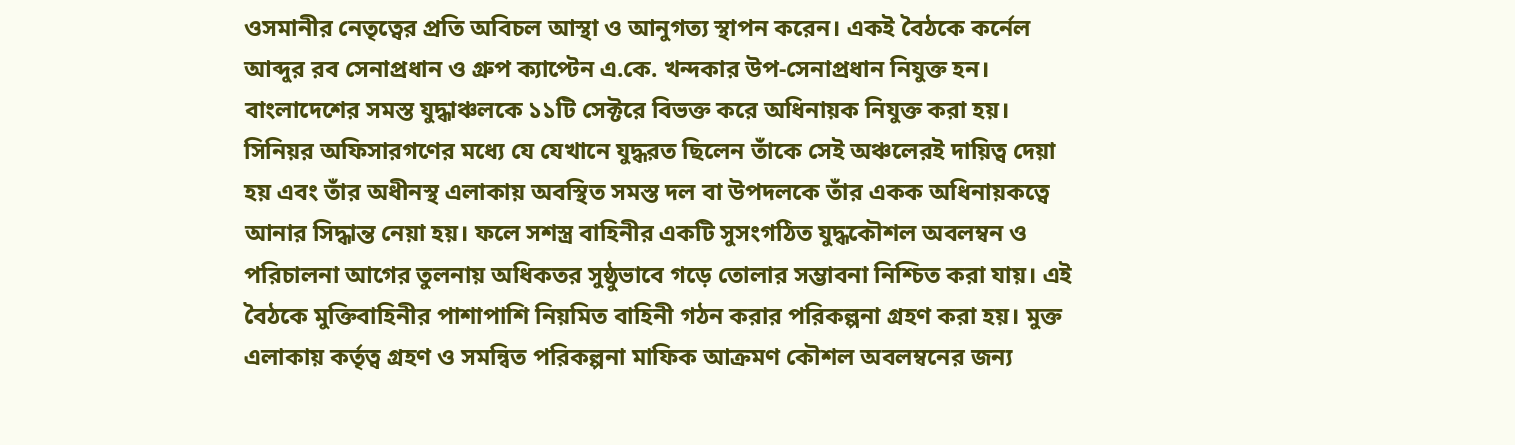ওসমানীর নেতৃত্বের প্রতি অবিচল আস্থা ও আনুগত্য স্থাপন করেন। একই বৈঠকে কর্নেল আব্দুর রব সেনাপ্রধান ও গ্রুপ ক্যাপ্টেন এ.কে. খন্দকার উপ-সেনাপ্রধান নিযুক্ত হন। বাংলাদেশের সমস্ত যুদ্ধাঞ্চলকে ১১টি সেক্টরে বিভক্ত করে অধিনায়ক নিযুক্ত করা হয়। সিনিয়র অফিসারগণের মধ্যে যে যেখানে যুদ্ধরত ছিলেন তাঁকে সেই অঞ্চলেরই দায়িত্ব দেয়া হয় এবং তাঁর অধীনস্থ এলাকায় অবস্থিত সমস্ত দল বা উপদলকে তাঁর একক অধিনায়কত্বে আনার সিদ্ধান্ত নেয়া হয়। ফলে সশস্ত্র বাহিনীর একটি সুসংগঠিত যুদ্ধকৌশল অবলম্বন ও পরিচালনা আগের তুলনায় অধিকতর সুষ্ঠুভাবে গড়ে তোলার সম্ভাবনা নিশ্চিত করা যায়। এই বৈঠকে মুক্তিবাহিনীর পাশাপাশি নিয়মিত বাহিনী গঠন করার পরিকল্পনা গ্রহণ করা হয়। মুক্ত এলাকায় কর্তৃত্ব গ্রহণ ও সমন্বিত পরিকল্পনা মাফিক আক্রমণ কৌশল অবলম্বনের জন্য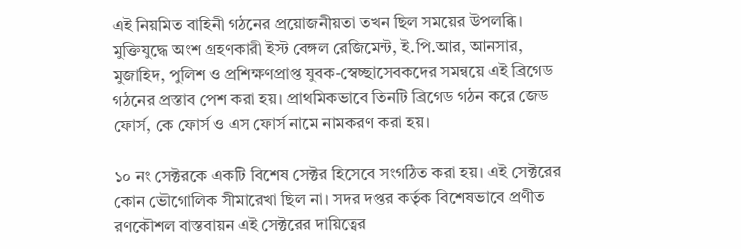এই নিয়মিত বাহিনী গঠনের প্রয়োজনীয়তা তখন ছিল সময়ের উপলব্ধি। মুক্তিযুদ্ধে অংশ গ্রহণকারী ইস্ট বেঙ্গল রেজিমেন্ট, ই.পি.আর, আনসার, মুজাহিদ, পুলিশ ও প্রশিক্ষণপ্রাপ্ত যুবক-স্বেচ্ছাসেবকদের সমন্বয়ে এই ব্রিগেড গঠনের প্রস্তাব পেশ করা হয়। প্রাথমিকভাবে তিনটি ব্রিগেড গঠন করে জেড ফোর্স, কে ফোর্স ও এস ফোর্স নামে নামকরণ করা হয়।

১০ নং সেক্টরকে একটি বিশেষ সেক্টর হিসেবে সংগঠিত করা হয়। এই সেক্টরের কোন ভৌগোলিক সীমারেখা ছিল না। সদর দপ্তর কর্তৃক বিশেষভাবে প্রণীত রণকৌশল বাস্তবায়ন এই সেক্টরের দায়িত্বের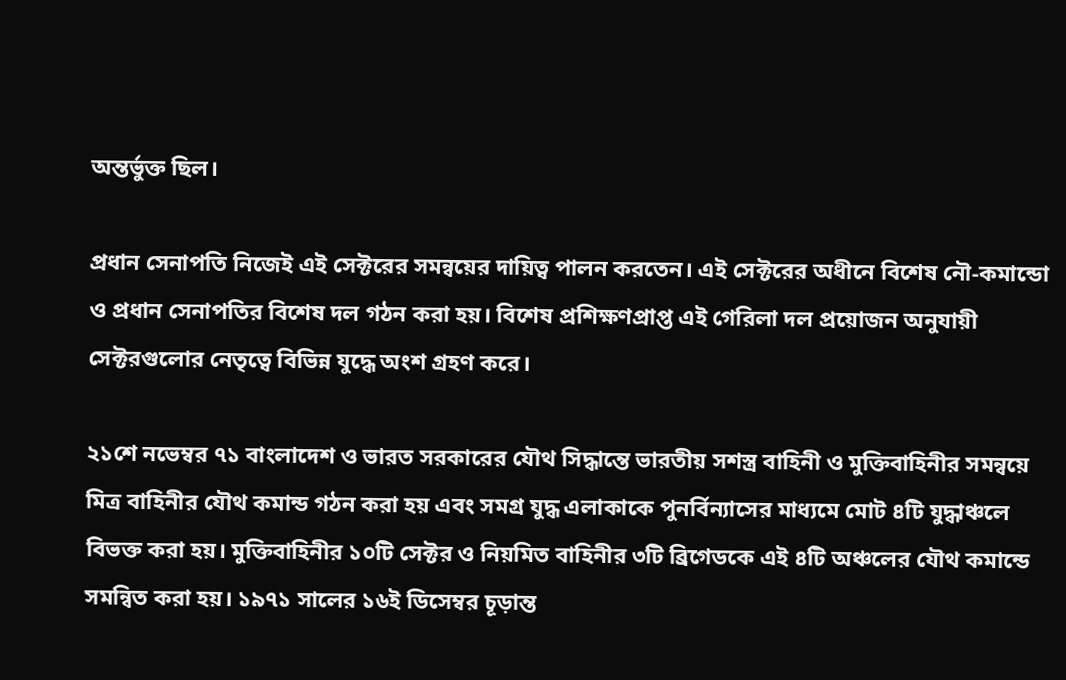অন্তর্ভুক্ত ছিল।

প্রধান সেনাপতি নিজেই এই সেক্টরের সমন্বয়ের দায়িত্ব পালন করতেন। এই সেক্টরের অধীনে বিশেষ নৌ-কমান্ডো ও প্রধান সেনাপতির বিশেষ দল গঠন করা হয়। বিশেষ প্রশিক্ষণপ্রাপ্ত এই গেরিলা দল প্রয়োজন অনুযায়ী সেক্টরগুলোর নেতৃত্বে বিভিন্ন যুদ্ধে অংশ গ্রহণ করে।

২১শে নভেম্বর ৭১ বাংলাদেশ ও ভারত সরকারের যৌথ সিদ্ধান্তে ভারতীয় সশস্ত্র বাহিনী ও মুক্তিবাহিনীর সমন্বয়ে মিত্র বাহিনীর যৌথ কমান্ড গঠন করা হয় এবং সমগ্র যুদ্ধ এলাকাকে পুনর্বিন্যাসের মাধ্যমে মোট ৪টি যুদ্ধাঞ্চলে বিভক্ত করা হয়। মুক্তিবাহিনীর ১০টি সেক্টর ও নিয়মিত বাহিনীর ৩টি ব্রিগেডকে এই ৪টি অঞ্চলের যৌথ কমান্ডে সমন্বিত করা হয়। ১৯৭১ সালের ১৬ই ডিসেম্বর চূড়ান্ত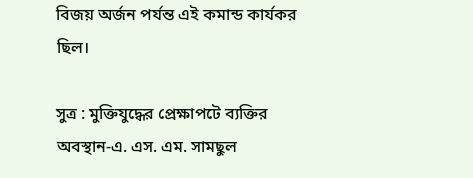বিজয় অর্জন পর্যন্ত এই কমান্ড কার্যকর ছিল।

সুত্র : মুক্তিযুদ্ধের প্রেক্ষাপটে ব্যক্তির অবস্থান-এ. এস. এম. সামছুল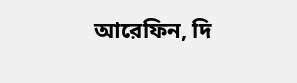আরেফিন, দি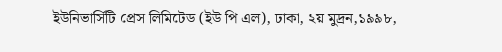ইউনিভার্সিটি প্রেস লিমিটেড (ইউ পি এল), ঢাকা, ২য় মুদ্রন,১৯৯৮,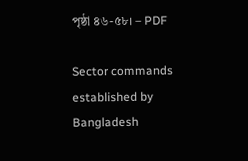পৃষ্ঠা ৪৬-৫৮। – PDF

Sector commands established by Bangladesh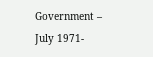Government – July 1971-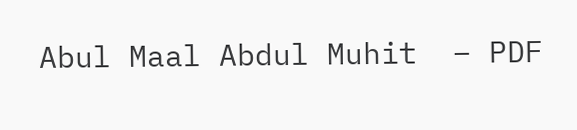Abul Maal Abdul Muhit  – PDF